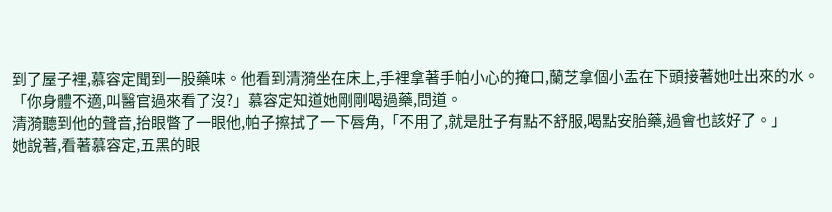到了屋子裡,慕容定聞到一股藥味。他看到清漪坐在床上,手裡拿著手帕小心的掩口,蘭芝拿個小盂在下頭接著她吐出來的水。
「你身體不適,叫醫官過來看了沒?」慕容定知道她剛剛喝過藥,問道。
清漪聽到他的聲音,抬眼瞥了一眼他,帕子擦拭了一下唇角,「不用了,就是肚子有點不舒服,喝點安胎藥,過會也該好了。」
她說著,看著慕容定,五黑的眼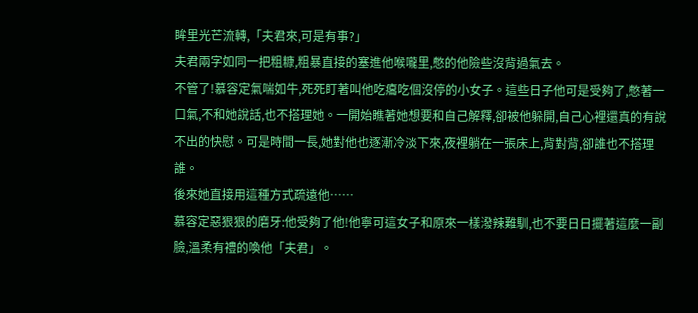眸里光芒流轉,「夫君來,可是有事?」
夫君兩字如同一把粗糠,粗暴直接的塞進他喉嚨里,憋的他險些沒背過氣去。
不管了!慕容定氣喘如牛,死死盯著叫他吃癟吃個沒停的小女子。這些日子他可是受夠了,憋著一口氣,不和她說話,也不搭理她。一開始瞧著她想要和自己解釋,卻被他躲開,自己心裡還真的有說不出的快慰。可是時間一長,她對他也逐漸冷淡下來,夜裡躺在一張床上,背對背,卻誰也不搭理誰。
後來她直接用這種方式疏遠他……
慕容定惡狠狠的磨牙:他受夠了他!他寧可這女子和原來一樣潑辣難馴,也不要日日擺著這麼一副臉,溫柔有禮的喚他「夫君」。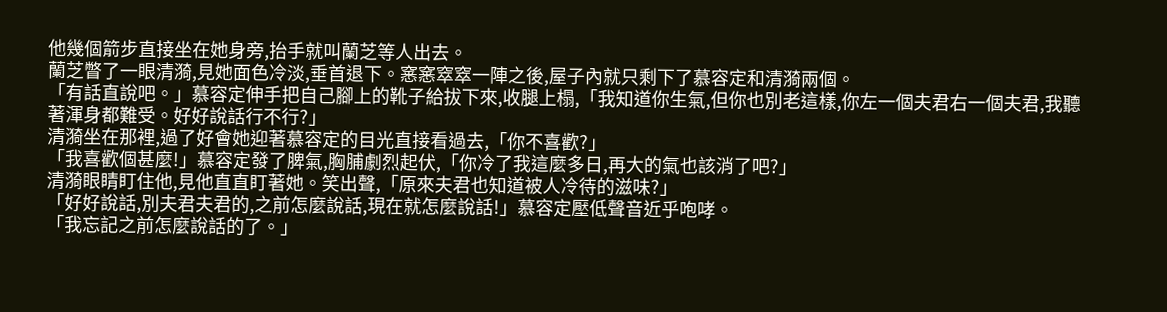他幾個箭步直接坐在她身旁,抬手就叫蘭芝等人出去。
蘭芝瞥了一眼清漪,見她面色冷淡,垂首退下。窸窸窣窣一陣之後,屋子內就只剩下了慕容定和清漪兩個。
「有話直說吧。」慕容定伸手把自己腳上的靴子給拔下來,收腿上榻,「我知道你生氣,但你也別老這樣,你左一個夫君右一個夫君,我聽著渾身都難受。好好說話行不行?」
清漪坐在那裡,過了好會她迎著慕容定的目光直接看過去,「你不喜歡?」
「我喜歡個甚麼!」慕容定發了脾氣,胸脯劇烈起伏,「你冷了我這麼多日,再大的氣也該消了吧?」
清漪眼睛盯住他,見他直直盯著她。笑出聲,「原來夫君也知道被人冷待的滋味?」
「好好說話,別夫君夫君的,之前怎麼說話,現在就怎麼說話!」慕容定壓低聲音近乎咆哮。
「我忘記之前怎麼說話的了。」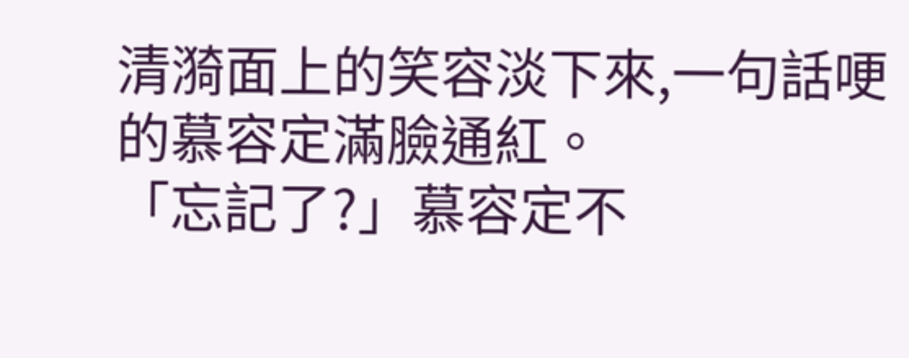清漪面上的笑容淡下來,一句話哽的慕容定滿臉通紅。
「忘記了?」慕容定不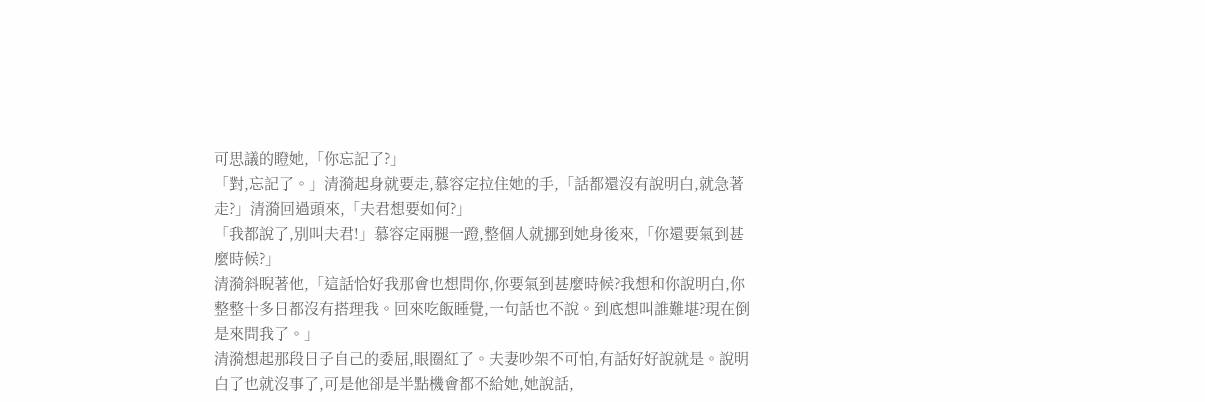可思議的瞪她,「你忘記了?」
「對,忘記了。」清漪起身就要走,慕容定拉住她的手,「話都還沒有說明白,就急著走?」清漪回過頭來,「夫君想要如何?」
「我都說了,別叫夫君!」慕容定兩腿一蹬,整個人就挪到她身後來,「你還要氣到甚麼時候?」
清漪斜睨著他,「這話恰好我那會也想問你,你要氣到甚麼時候?我想和你說明白,你整整十多日都沒有搭理我。回來吃飯睡覺,一句話也不說。到底想叫誰難堪?現在倒是來問我了。」
清漪想起那段日子自己的委屈,眼圈紅了。夫妻吵架不可怕,有話好好說就是。說明白了也就沒事了,可是他卻是半點機會都不給她,她說話,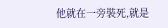他就在一旁裝死,就是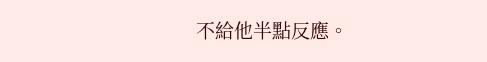不給他半點反應。